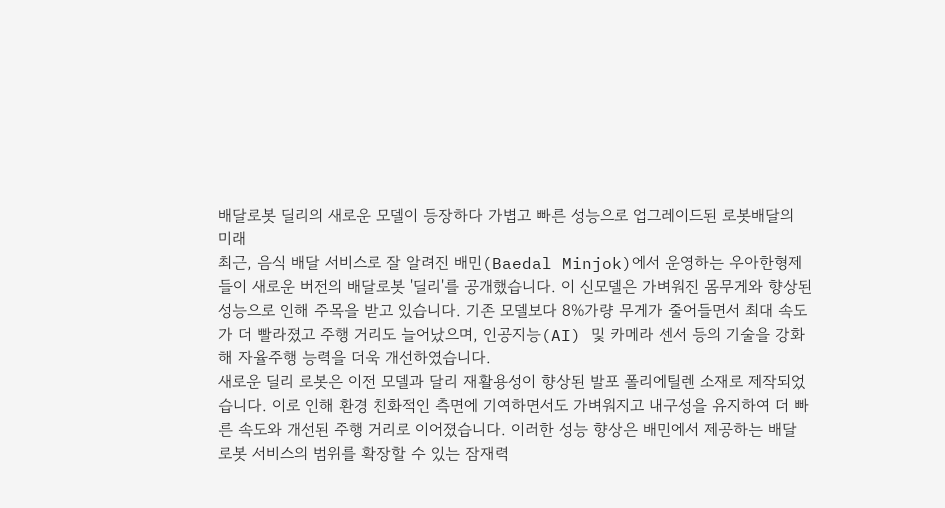배달로봇 딜리의 새로운 모델이 등장하다 가볍고 빠른 성능으로 업그레이드된 로봇배달의 미래
최근, 음식 배달 서비스로 잘 알려진 배민(Baedal Minjok)에서 운영하는 우아한형제들이 새로운 버전의 배달로봇 '딜리'를 공개했습니다. 이 신모델은 가벼워진 몸무게와 향상된 성능으로 인해 주목을 받고 있습니다. 기존 모델보다 8%가량 무게가 줄어들면서 최대 속도가 더 빨라졌고 주행 거리도 늘어났으며, 인공지능(AI) 및 카메라 센서 등의 기술을 강화해 자율주행 능력을 더욱 개선하였습니다.
새로운 딜리 로봇은 이전 모델과 달리 재활용성이 향상된 발포 폴리에틸렌 소재로 제작되었습니다. 이로 인해 환경 친화적인 측면에 기여하면서도 가벼워지고 내구성을 유지하여 더 빠른 속도와 개선된 주행 거리로 이어졌습니다. 이러한 성능 향상은 배민에서 제공하는 배달 로봇 서비스의 범위를 확장할 수 있는 잠재력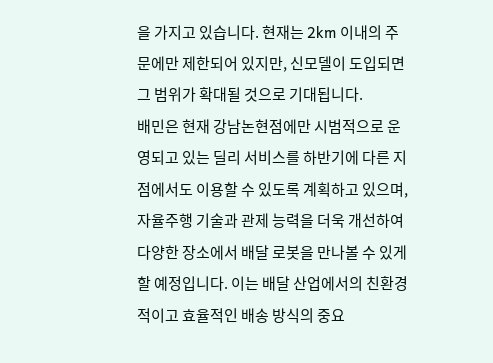을 가지고 있습니다. 현재는 2km 이내의 주문에만 제한되어 있지만, 신모델이 도입되면 그 범위가 확대될 것으로 기대됩니다.
배민은 현재 강남논현점에만 시범적으로 운영되고 있는 딜리 서비스를 하반기에 다른 지점에서도 이용할 수 있도록 계획하고 있으며, 자율주행 기술과 관제 능력을 더욱 개선하여 다양한 장소에서 배달 로봇을 만나볼 수 있게 할 예정입니다. 이는 배달 산업에서의 친환경적이고 효율적인 배송 방식의 중요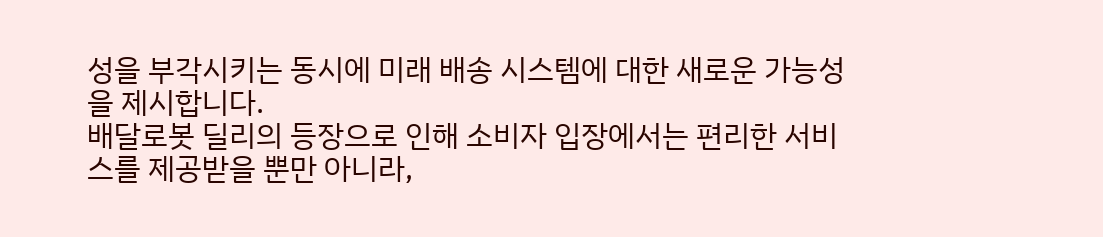성을 부각시키는 동시에 미래 배송 시스템에 대한 새로운 가능성을 제시합니다.
배달로봇 딜리의 등장으로 인해 소비자 입장에서는 편리한 서비스를 제공받을 뿐만 아니라,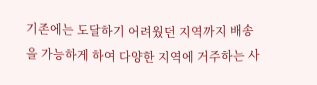기존에는 도달하기 어려웠던 지역까지 배송을 가능하게 하여 다양한 지역에 거주하는 사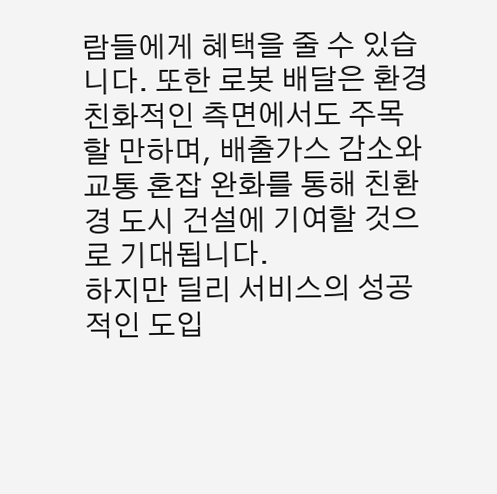람들에게 혜택을 줄 수 있습니다. 또한 로봇 배달은 환경 친화적인 측면에서도 주목할 만하며, 배출가스 감소와 교통 혼잡 완화를 통해 친환경 도시 건설에 기여할 것으로 기대됩니다.
하지만 딜리 서비스의 성공적인 도입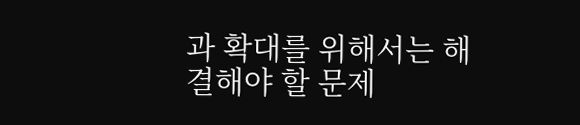과 확대를 위해서는 해결해야 할 문제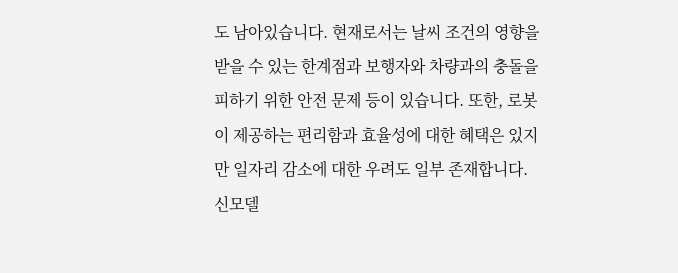도 남아있습니다. 현재로서는 날씨 조건의 영향을 받을 수 있는 한계점과 보행자와 차량과의 충돌을 피하기 위한 안전 문제 등이 있습니다. 또한, 로봇이 제공하는 편리함과 효율성에 대한 혜택은 있지만 일자리 감소에 대한 우려도 일부 존재합니다.
신모델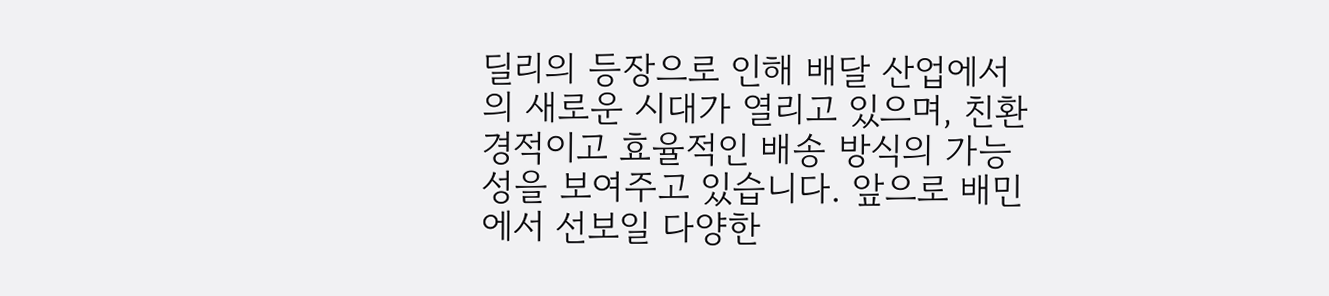딜리의 등장으로 인해 배달 산업에서의 새로운 시대가 열리고 있으며, 친환경적이고 효율적인 배송 방식의 가능성을 보여주고 있습니다. 앞으로 배민에서 선보일 다양한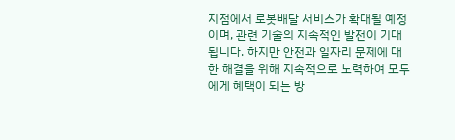지점에서 로봇배달 서비스가 확대될 예정이며, 관련 기술의 지속적인 발전이 기대됩니다. 하지만 안전과 일자리 문제에 대한 해결을 위해 지속적으로 노력하여 모두에게 혜택이 되는 방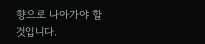향으로 나아가야 할 것입니다.